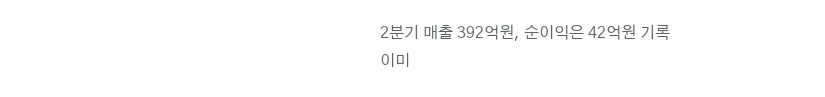2분기 매출 392억원, 순이익은 42억원 기록
이미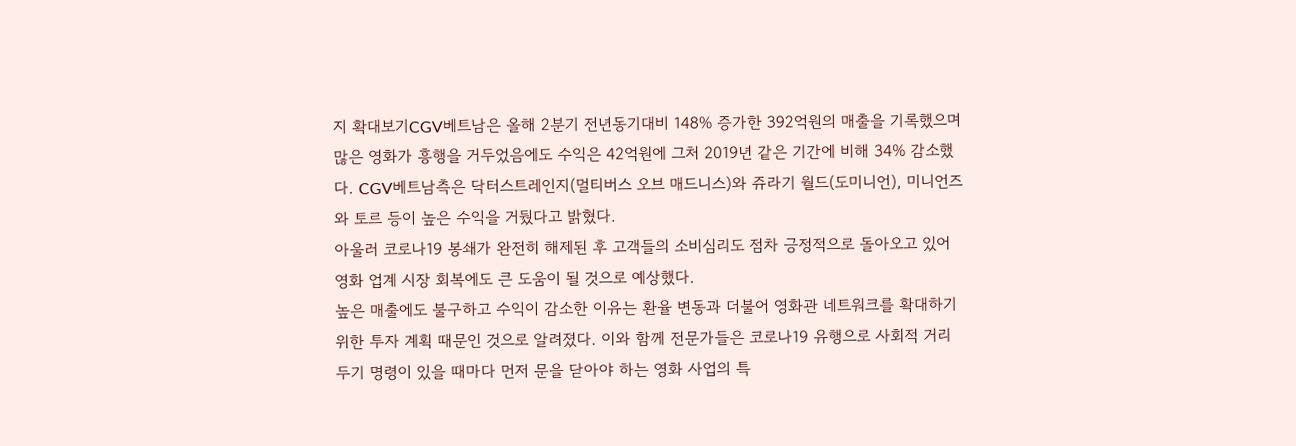지 확대보기CGV베트남은 올해 2분기 전년동기대비 148% 증가한 392억원의 매출을 기록했으며 많은 영화가 흥행을 거두었음에도 수익은 42억원에 그처 2019년 같은 기간에 비해 34% 감소했다. CGV베트남측은 닥터스트레인지(멀티버스 오브 매드니스)와 쥬라기 월드(도미니언), 미니언즈와 토르 등이 높은 수익을 거뒀다고 밝혔다.
아울러 코로나19 봉쇄가 완전히 해제된 후 고객들의 소비심리도 점차 긍정적으로 돌아오고 있어 영화 업계 시장 회복에도 큰 도움이 될 것으로 예상했다.
높은 매출에도 불구하고 수익이 감소한 이유는 환율 변동과 더불어 영화관 네트워크를 확대하기 위한 투자 계획 때문인 것으로 알려졌다. 이와 함께 전문가들은 코로나19 유행으로 사회적 거리두기 명령이 있을 때마다 먼저 문을 닫아야 하는 영화 사업의 특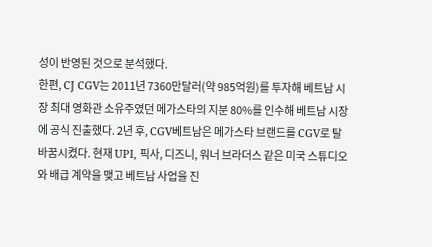성이 반영된 것으로 분석했다.
한편, CJ CGV는 2011년 7360만달러(약 985억원)를 투자해 베트남 시장 최대 영화관 소유주였던 메가스타의 지분 80%를 인수해 베트남 시장에 공식 진출했다. 2년 후, CGV베트남은 메가스타 브랜드를 CGV로 탈바꿈시켰다. 현재 UPI, 픽사, 디즈니, 워너 브라더스 같은 미국 스튜디오와 배급 계약을 맺고 베트남 사업을 진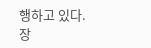행하고 있다.
장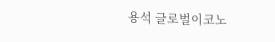용석 글로벌이코노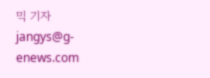믹 기자 jangys@g-enews.com